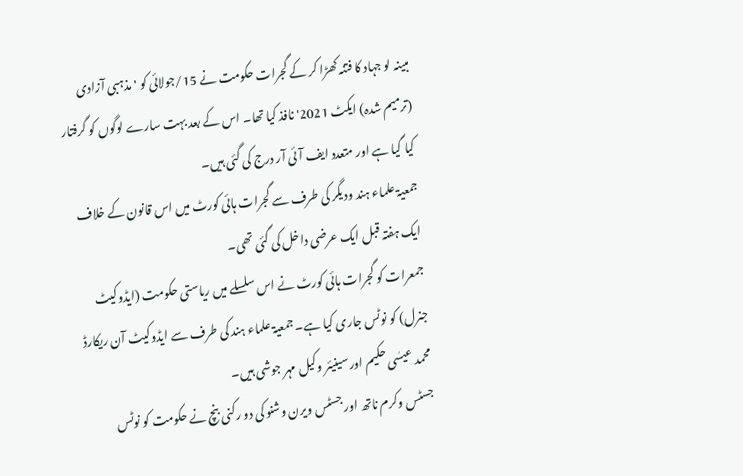مبینہ لو جہاد کا فتنہ کھڑا کر کے گجرات حکومت نے 15/جولائی کو 'مذہبی آزادی (ترمیم شدہ) ایکٹ 2021' نافذ کیا تھا۔ اس کے بعد بہت سارے لوگوں کو گرفتار کیا گیا ہے اور متعدد ایف آئی آر درج کی گئی ہیں۔
جمعیۃ علماء ہند ودیگر کی طرف سے گجرات ہائی کورٹ میں اس قانون کے خلاف ایک ہفتہ قبل ایک عرضی داخل کی گئی تھی۔
جمعرات کو گجرات ہائی کورٹ نے اس سلسلے میں ریاستی حکومت (ایڈوکیٹ جنرل) کو نوٹس جاری کیا ہے۔ جمعیۃ علماء ہند کی طرف سے ایڈوکیٹ آن ریکارڈ محمد عیسٰی حکیم اور سینیئر وکیل مہر جوشی ہیں۔
جسٹس وکرم ناتھ اور جسٹس ویرن وشنو کی دو رکنی بنچ نے حکومت کو نوٹس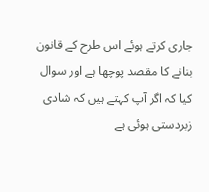جاری کرتے ہوئے اس طرح کے قانون بنانے کا مقصد پوچھا ہے اور سوال کیا کہ اگر آپ کہتے ہیں کہ شادی زبردستی ہوئی ہے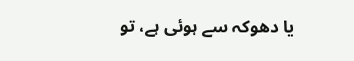یا دھوکہ سے ہوئی ہے، تو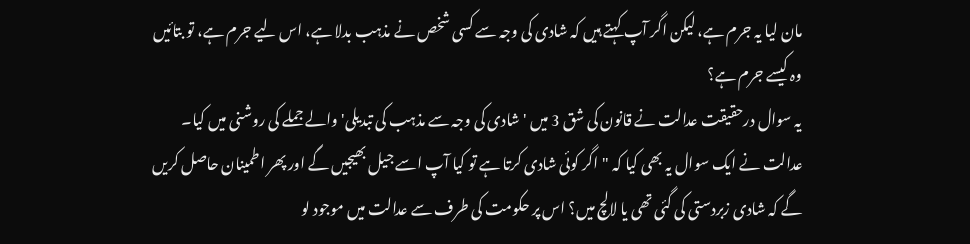مان لیا یہ جرم ہے، لیکن اگر آپ کہتے ہیں کہ شادی کی وجہ سے کسی شخص نے مذہب بدلا ہے، اس لیے جرم ہے، تو بتائیں وہ کیسے جرم ہے؟
یہ سوال درحقیقت عدالت نے قانون کی شق 3 میں 'شادی کی وجہ سے مذہب کی تبدیلی' والے جملے کی روشنی میں کیا۔
عدالت نے ایک سوال یہ بھی کیا کہ "اگر کوئی شادی کرتا ہے تو کیا آپ اسے جیل بھیجیں گے اور پھر اطمینان حاصل کریں گے کہ شادی زبردستی کی گئی تھی یا لالچ میں؟ اس پر حکومت کی طرف سے عدالت میں موجود لو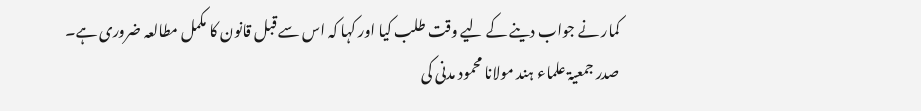کمار نے جواب دینے کے لیے وقت طلب کیا اور کہا کہ اس سے قبل قانون کا مکمل مطالعہ ضروری ہے۔
صدر جمعیۃ علماء ہند مولانا محمود مدنی کی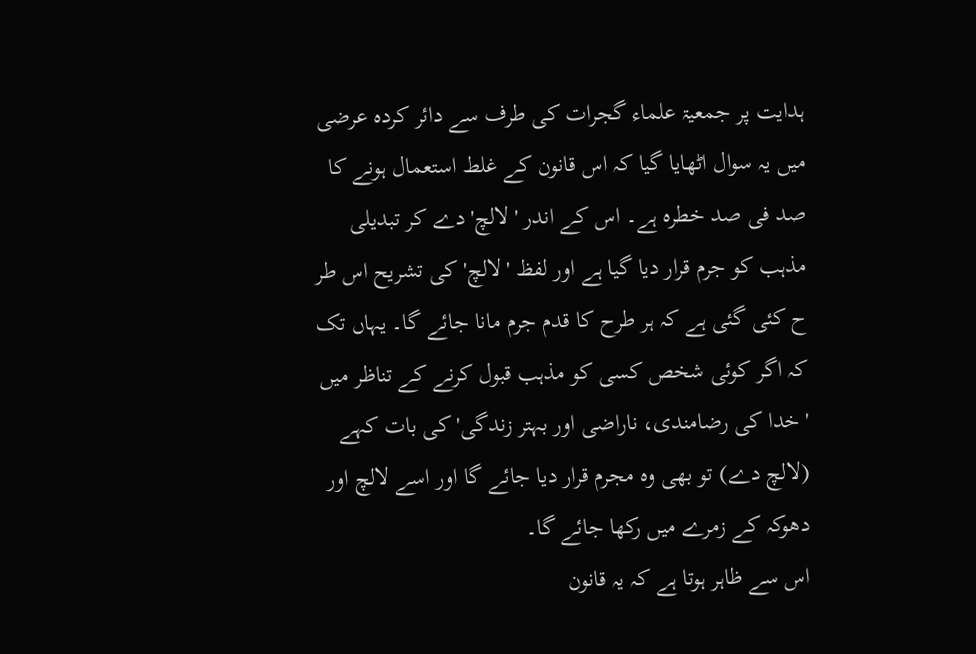ہدایت پر جمعیۃ علماء گجرات کی طرف سے دائر کردہ عرضی میں یہ سوال اٹھایا گیا کہ اس قانون کے غلط استعمال ہونے کا صد فی صد خطرہ ہے۔ اس کے اندر 'لالچ' دے کر تبدیلی مذہب کو جرم قرار دیا گیا ہے اور لفظ 'لالچ' کی تشریح اس طر ح کئی گئی ہے کہ ہر طرح کا قدم جرم مانا جائے گا۔ یہاں تک کہ اگر کوئی شخص کسی کو مذہب قبول کرنے کے تناظر میں 'خدا کی رضامندی، ناراضی اور بہتر زندگی' کی بات کہے (لالچ دے) تو بھی وہ مجرم قرار دیا جائے گا اور اسے لالچ اور دھوکہ کے زمرے میں رکھا جائے گا۔
اس سے ظاہر ہوتا ہے کہ یہ قانون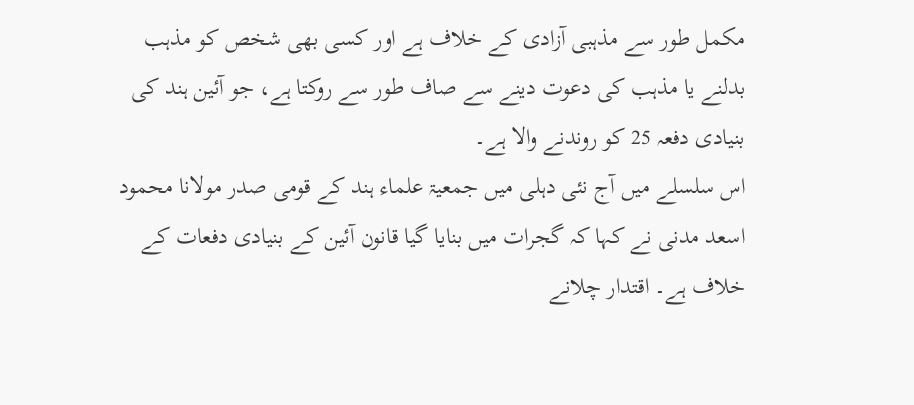مکمل طور سے مذہبی آزادی کے خلاف ہے اور کسی بھی شخص کو مذہب بدلنے یا مذہب کی دعوت دینے سے صاف طور سے روکتا ہے، جو آئین ہند کی بنیادی دفعہ 25 کو روندنے والا ہے۔
اس سلسلے میں آج نئی دہلی میں جمعیۃ علماء ہند کے قومی صدر مولانا محمود اسعد مدنی نے کہا کہ گجرات میں بنایا گیا قانون آئین کے بنیادی دفعات کے خلاف ہے۔ اقتدار چلانے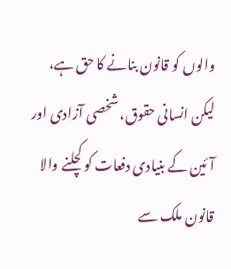والوں کو قانون بنانے کا حق ہے، لیکن انسانی حقوق، شخصی آزادی اور آئین کے بنیادی دفعات کو کچلنے والا قانون ملک سے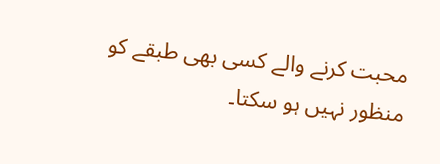محبت کرنے والے کسی بھی طبقے کو منظور نہیں ہو سکتا۔